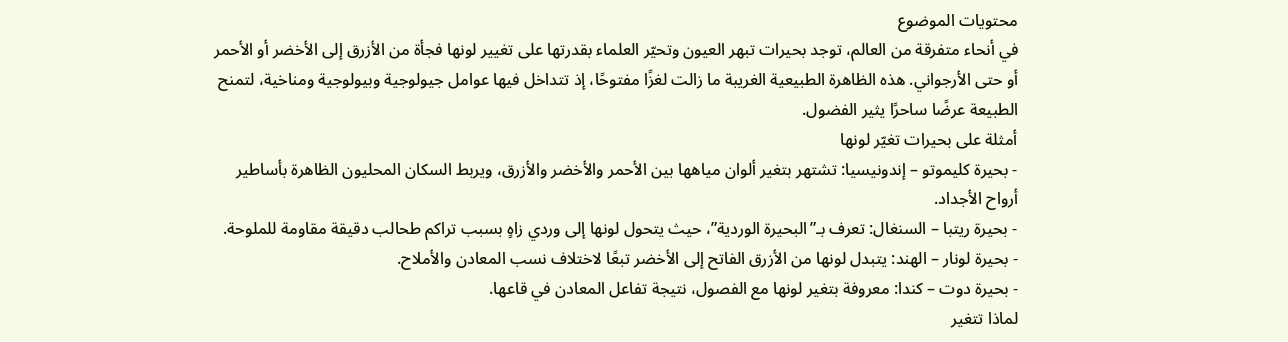محتويات الموضوع
في أنحاء متفرقة من العالم، توجد بحيرات تبهر العيون وتحيّر العلماء بقدرتها على تغيير لونها فجأة من الأزرق إلى الأخضر أو الأحمر أو حتى الأرجواني. هذه الظاهرة الطبيعية الغريبة ما زالت لغزًا مفتوحًا، إذ تتداخل فيها عوامل جيولوجية وبيولوجية ومناخية، لتمنح الطبيعة عرضًا ساحرًا يثير الفضول.
أمثلة على بحيرات تغيّر لونها
- بحيرة كليموتو – إندونيسيا: تشتهر بتغير ألوان مياهها بين الأحمر والأخضر والأزرق، ويربط السكان المحليون الظاهرة بأساطير أرواح الأجداد.
- بحيرة ريتبا – السنغال: تعرف بـ”البحيرة الوردية”، حيث يتحول لونها إلى وردي زاهٍ بسبب تراكم طحالب دقيقة مقاومة للملوحة.
- بحيرة لونار – الهند: يتبدل لونها من الأزرق الفاتح إلى الأخضر تبعًا لاختلاف نسب المعادن والأملاح.
- بحيرة دوت – كندا: معروفة بتغير لونها مع الفصول، نتيجة تفاعل المعادن في قاعها.
لماذا تتغير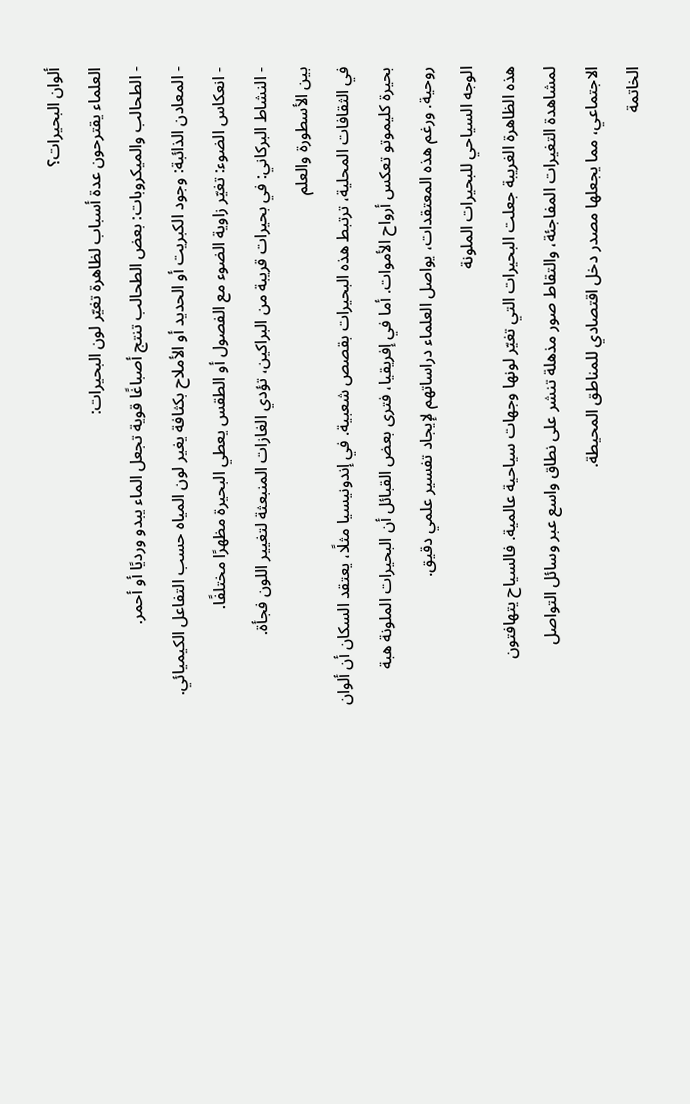ألوان البحيرات؟
العلماء يقترحون عدة أسباب لظاهرة تغيّر لون البحيرات:
- الطحالب والميكروبات: بعض الطحالب تنتج أصباغًا قوية تجعل الماء يبدو ورديًا أو أحمر.
- المعادن الذائبة: وجود الكبريت أو الحديد أو الأملاح بكثافة يغير لون المياه حسب التفاعل الكيميائي.
- انعكاس الضوء: تغيّر زاوية الضوء مع الفصول أو الطقس يعطي البحيرة مظهرًا مختلفًا.
- النشاط البركاني: في بحيرات قريبة من البراكين، تؤدي الغازات المنبعثة لتغيير اللون فجأة.
بين الأسطورة والعلم
في الثقافات المحلية، ترتبط هذه البحيرات بقصص شعبية. في إندونيسيا مثلًا، يعتقد السكان أن ألوان بحيرة كليموتو تعكس أرواح الأموات. أما في إفريقيا، فترى بعض القبائل أن البحيرات الملونة هبة روحية. ورغم هذه المعتقدات، يواصل العلماء دراساتهم لإيجاد تفسير علمي دقيق.
الوجه السياحي للبحيرات الملونة
هذه الظاهرة الغريبة جعلت البحيرات التي تغيّر لونها وجهات سياحية عالمية. فالسياح يتهافتون لمشاهدة التغيرات المفاجئة، والتقاط صور مذهلة تنشر على نطاق واسع عبر وسائل التواصل الاجتماعي، مما يجعلها مصدر دخل اقتصادي للمناطق المحيطة.
الخاتمة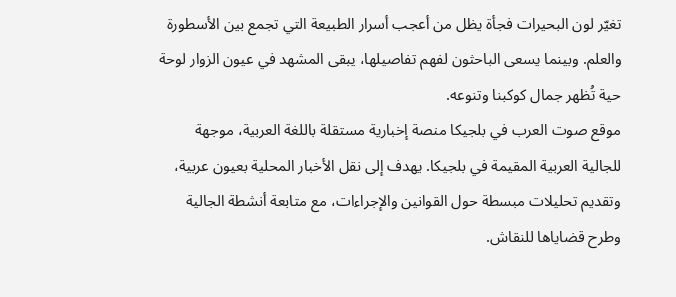تغيّر لون البحيرات فجأة يظل من أعجب أسرار الطبيعة التي تجمع بين الأسطورة والعلم. وبينما يسعى الباحثون لفهم تفاصيلها، يبقى المشهد في عيون الزوار لوحة حية تُظهر جمال كوكبنا وتنوعه.
موقع صوت العرب في بلجيكا منصة إخبارية مستقلة باللغة العربية، موجهة للجالية العربية المقيمة في بلجيكا. يهدف إلى نقل الأخبار المحلية بعيون عربية، وتقديم تحليلات مبسطة حول القوانين والإجراءات، مع متابعة أنشطة الجالية وطرح قضاياها للنقاش.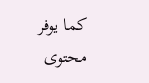كما يوفر محتوى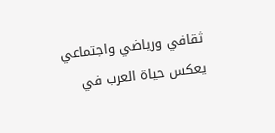ثقافي ورياضي واجتماعي يعكس حياة العرب في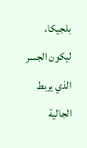بلجيكا، ليكون الجسر الذي يربط الجالية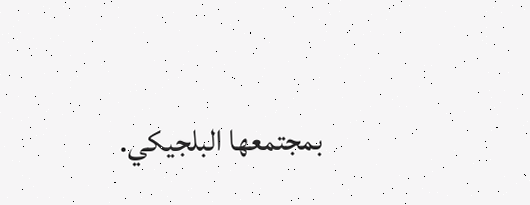بمجتمعها البلجيكي.